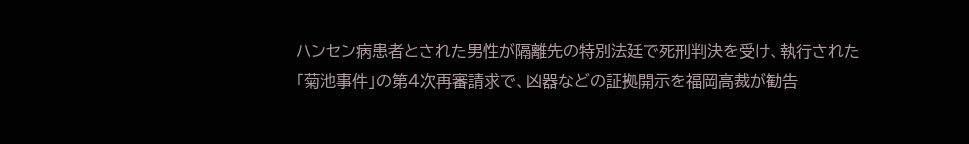ハンセン病患者とされた男性が隔離先の特別法廷で死刑判決を受け、執行された「菊池事件」の第4次再審請求で、凶器などの証拠開示を福岡高裁が勧告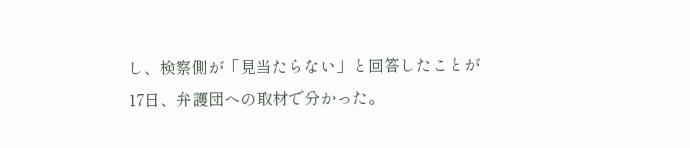し、検察側が「見当たらない」と回答したことが17日、弁護団への取材で分かった。